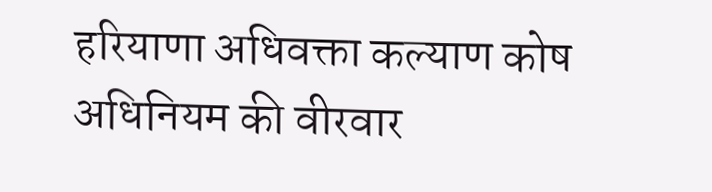हरियाणा अधिवक्ता कल्याण कोष अधिनियम की वीरवार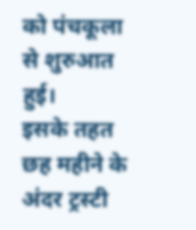को पंचकूला से शुरुआत हुई।
इसके तहत छह महीने के अंदर ट्रस्टी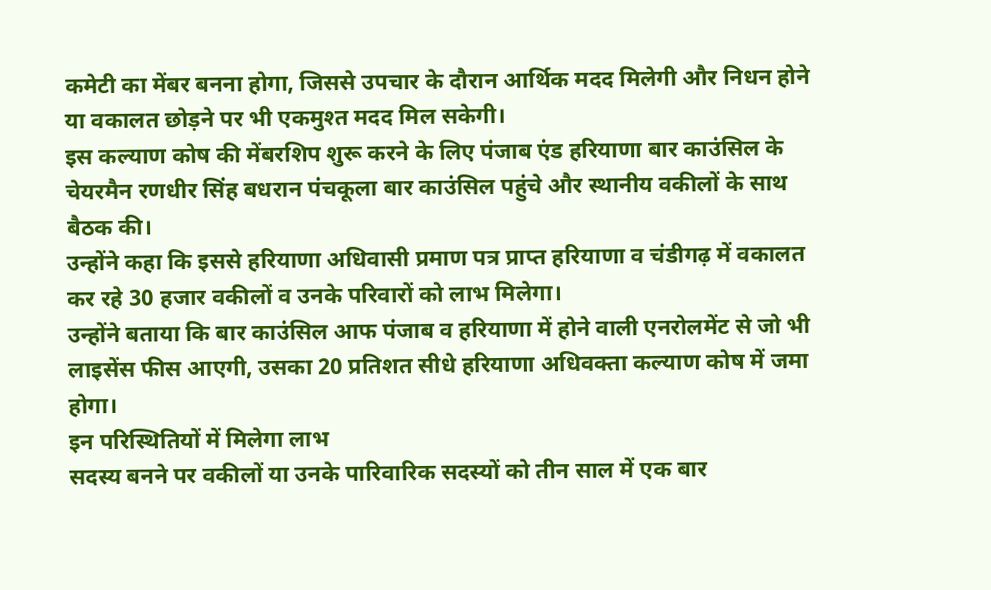कमेटी का मेंबर बनना होगा, जिससे उपचार के दौरान आर्थिक मदद मिलेगी और निधन होने या वकालत छोड़ने पर भी एकमुश्त मदद मिल सकेगी।
इस कल्याण कोष की मेंबरशिप शुरू करने के लिए पंजाब एंड हरियाणा बार काउंसिल के चेयरमैन रणधीर सिंह बधरान पंचकूला बार काउंसिल पहुंचे और स्थानीय वकीलों के साथ बैठक की।
उन्होंने कहा कि इससे हरियाणा अधिवासी प्रमाण पत्र प्राप्त हरियाणा व चंडीगढ़ में वकालत कर रहे 30 हजार वकीलों व उनके परिवारों को लाभ मिलेगा।
उन्होंने बताया कि बार काउंसिल आफ पंजाब व हरियाणा में होने वाली एनरोलमेंट से जो भी लाइसेंस फीस आएगी, उसका 20 प्रतिशत सीधे हरियाणा अधिवक्ता कल्याण कोष में जमा होगा।
इन परिस्थितियों में मिलेगा लाभ
सदस्य बनने पर वकीलों या उनके पारिवारिक सदस्यों को तीन साल में एक बार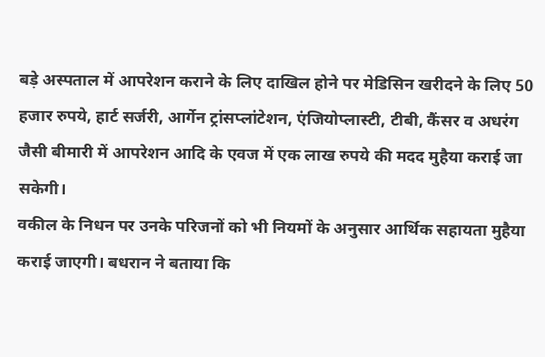बड़े अस्पताल में आपरेशन कराने के लिए दाखिल होने पर मेडिसिन खरीदने के लिए 50 हजार रुपये, हार्ट सर्जरी, आर्गेन ट्रांसप्लांटेशन, एंजियोप्लास्टी, टीबी, कैंसर व अधरंग जैसी बीमारी में आपरेशन आदि के एवज में एक लाख रुपये की मदद मुहैया कराई जा सकेगी।
वकील के निधन पर उनके परिजनों को भी नियमों के अनुसार आर्थिक सहायता मुहैया कराई जाएगी। बधरान ने बताया कि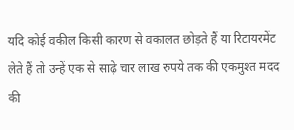यदि कोई वकील किसी कारण से वकालत छोड़ते हैं या रिटायरमेंट लेते हैं तो उन्हें एक से साढ़े चार लाख रुपये तक की एकमुश्त मदद की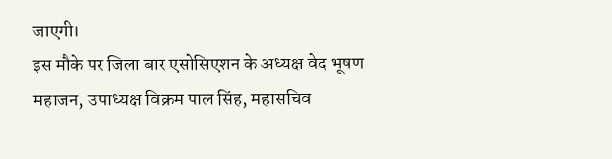जाएगी।
इस मौके पर जिला बार एसोसिएशन के अध्यक्ष वेद भूषण महाजन, उपाध्यक्ष विक्रम पाल सिंह, महासचिव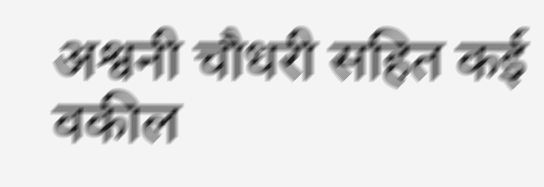अश्वनी चौधरी सहित कई वकील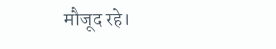मौजूद रहे।